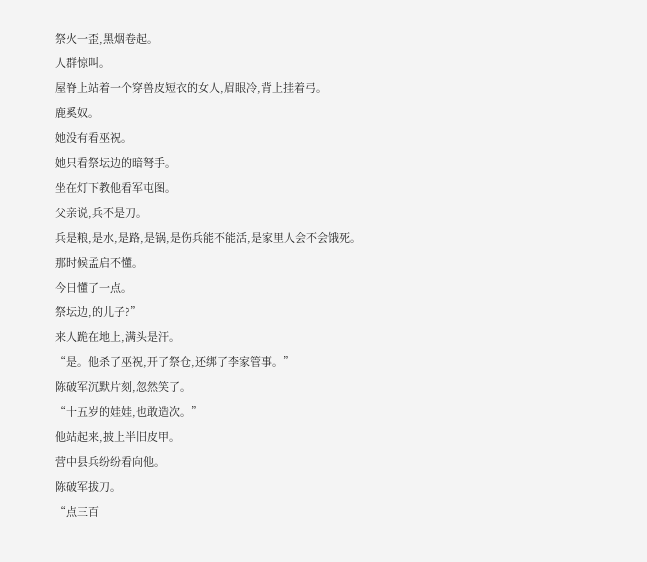祭火一歪,黑烟卷起。
人群惊叫。
屋脊上站着一个穿兽皮短衣的女人,眉眼冷,背上挂着弓。
鹿奚奴。
她没有看巫祝。
她只看祭坛边的暗弩手。
坐在灯下教他看军屯图。
父亲说,兵不是刀。
兵是粮,是水,是路,是锅,是伤兵能不能活,是家里人会不会饿死。
那时候孟启不懂。
今日懂了一点。
祭坛边,的儿子?”
来人跪在地上,满头是汗。
“是。他杀了巫祝,开了祭仓,还绑了李家管事。”
陈破军沉默片刻,忽然笑了。
“十五岁的娃娃,也敢造次。”
他站起来,披上半旧皮甲。
营中县兵纷纷看向他。
陈破军拔刀。
“点三百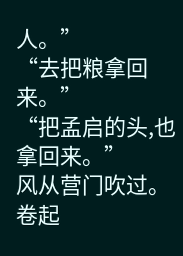人。”
“去把粮拿回来。”
“把孟启的头,也拿回来。”
风从营门吹过。
卷起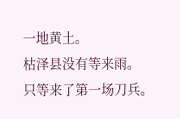一地黄土。
枯泽县没有等来雨。
只等来了第一场刀兵。